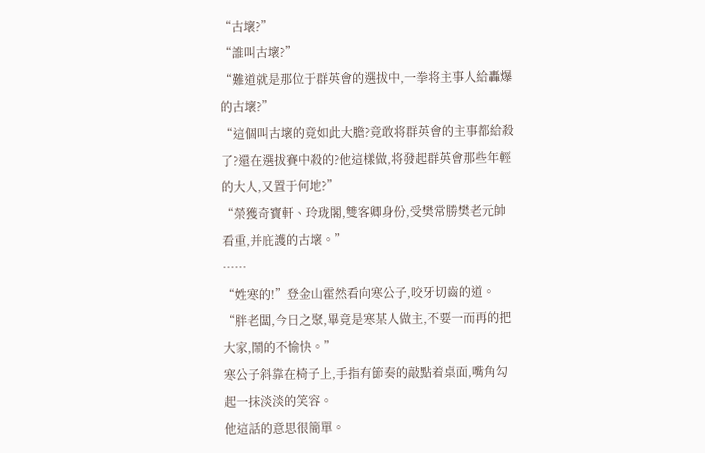“古壞?”
“誰叫古壞?”
“難道就是那位于群英會的選拔中,一拳将主事人給轟爆的古壞?”
“這個叫古壞的竟如此大膽?竟敢将群英會的主事都給殺了?還在選拔賽中殺的?他這樣做,将發起群英會那些年輕的大人,又置于何地?”
“榮獲奇寶軒、玲珑閣,雙客卿身份,受樊常勝樊老元帥看重,并庇護的古壞。”
……
“姓寒的!”登金山霍然看向寒公子,咬牙切齒的道。
“胖老闆,今日之聚,畢竟是寒某人做主,不要一而再的把大家,鬧的不愉快。”
寒公子斜靠在椅子上,手指有節奏的敲點着桌面,嘴角勾起一抹淡淡的笑容。
他這話的意思很簡單。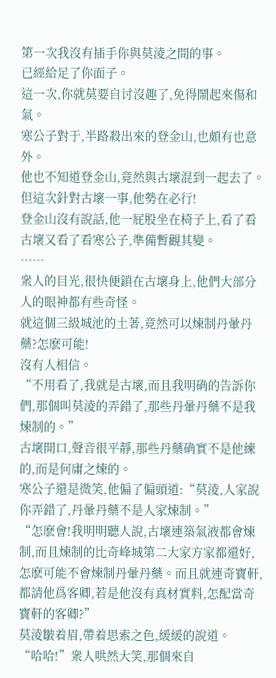第一次我沒有插手你與莫淩之間的事。
已經給足了你面子。
這一次,你就莫要自讨沒趣了,免得鬧起來傷和氣。
寒公子對于,半路殺出來的登金山,也頗有也意外。
他也不知道登金山,竟然與古壞混到一起去了。
但這次針對古壞一事,他勢在必行!
登金山沒有說話,他一屁股坐在椅子上,看了看古壞又看了看寒公子,準備暫觀其變。
……
衆人的目光,很快便鎖在古壞身上,他們大部分人的眼神都有些奇怪。
就這個三級城池的土著,竟然可以煉制丹暈丹藥?怎麽可能!
沒有人相信。
“不用看了,我就是古壞,而且我明确的告訴你們,那個叫莫淩的弄錯了,那些丹暈丹藥不是我煉制的。”
古壞開口,聲音很平靜,那些丹藥确實不是他練的,而是何庸之煉的。
寒公子還是微笑,他偏了偏頭道:“莫淩,人家說你弄錯了,丹暈丹藥不是人家煉制。”
“怎麽會!我明明聽人說,古壞連築氣液都會煉制,而且煉制的比奇峰城第二大家方家都還好,怎麽可能不會煉制丹暈丹藥。而且就連奇寶軒,都請他爲客卿,若是他沒有真材實料,怎配當奇寶軒的客卿?”
莫淩皺着眉,帶着思索之色,緩緩的說道。
“哈哈!”衆人哄然大笑,那個來自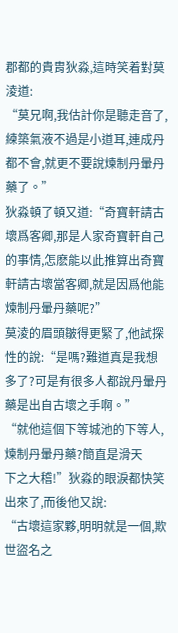郡都的貴胄狄淼,這時笑着對莫淩道:
“莫兄啊,我估計你是聽走音了,練築氣液不過是小道耳,連成丹都不會,就更不要說煉制丹暈丹藥了。”
狄淼頓了頓又道:“奇寶軒請古壞爲客卿,那是人家奇寶軒自己的事情,怎麽能以此推算出奇寶軒請古壞當客卿,就是因爲他能煉制丹暈丹藥呢?”
莫淩的眉頭皺得更緊了,他試探性的說:“是嗎?難道真是我想多了?可是有很多人都說丹暈丹藥是出自古壞之手啊。”
“就他這個下等城池的下等人,煉制丹暈丹藥?簡直是滑天
下之大稽!”狄淼的眼淚都快笑出來了,而後他又說:
“古壞這家夥,明明就是一個,欺世盜名之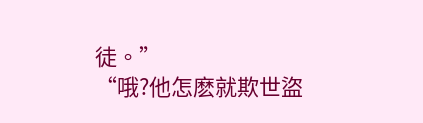徒。”
“哦?他怎麽就欺世盜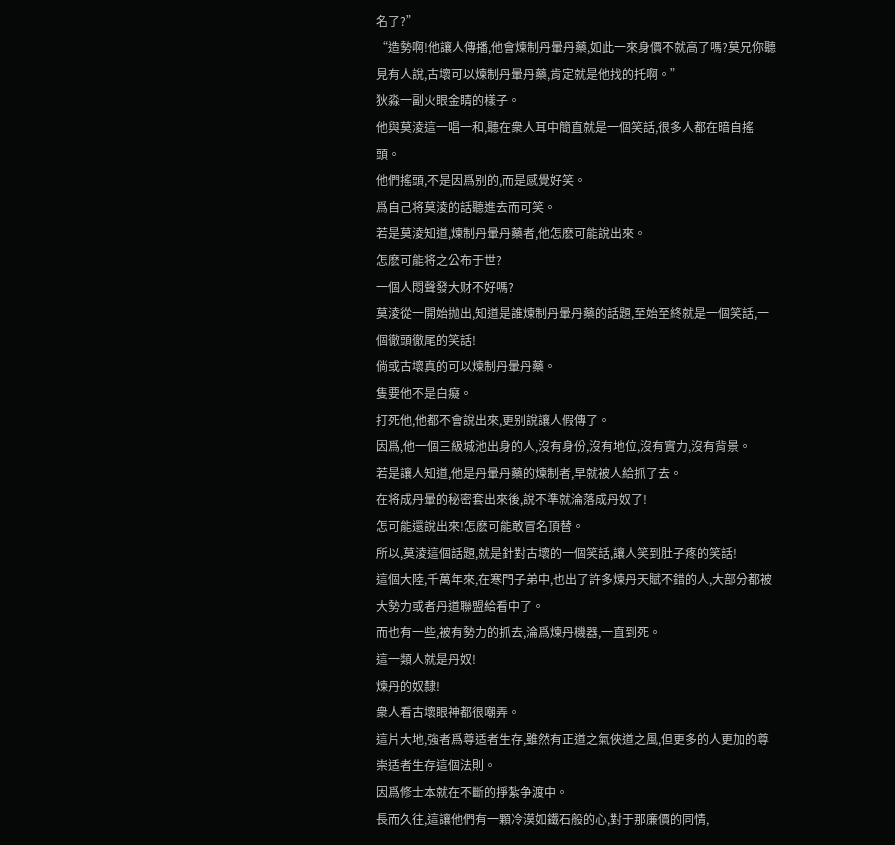名了?”
“造勢啊!他讓人傳播,他會煉制丹暈丹藥,如此一來身價不就高了嗎?莫兄你聽見有人說,古壞可以煉制丹暈丹藥,肯定就是他找的托啊。”
狄淼一副火眼金睛的樣子。
他與莫淩這一唱一和,聽在衆人耳中簡直就是一個笑話,很多人都在暗自搖頭。
他們搖頭,不是因爲别的,而是感覺好笑。
爲自己将莫淩的話聽進去而可笑。
若是莫淩知道,煉制丹暈丹藥者,他怎麽可能說出來。
怎麽可能将之公布于世?
一個人悶聲發大财不好嗎?
莫淩從一開始抛出,知道是誰煉制丹暈丹藥的話題,至始至終就是一個笑話,一個徹頭徹尾的笑話!
倘或古壞真的可以煉制丹暈丹藥。
隻要他不是白癡。
打死他,他都不會說出來,更别說讓人假傳了。
因爲,他一個三級城池出身的人,沒有身份,沒有地位,沒有實力,沒有背景。
若是讓人知道,他是丹暈丹藥的煉制者,早就被人給抓了去。
在将成丹暈的秘密套出來後,說不準就淪落成丹奴了!
怎可能還說出來!怎麽可能敢冒名頂替。
所以,莫淩這個話題,就是針對古壞的一個笑話,讓人笑到肚子疼的笑話!
這個大陸,千萬年來,在寒門子弟中,也出了許多煉丹天賦不錯的人,大部分都被大勢力或者丹道聯盟給看中了。
而也有一些,被有勢力的抓去,淪爲煉丹機器,一直到死。
這一類人就是丹奴!
煉丹的奴隸!
衆人看古壞眼神都很嘲弄。
這片大地,強者爲尊适者生存,雖然有正道之氣俠道之風,但更多的人更加的尊崇适者生存這個法則。
因爲修士本就在不斷的掙紮争渡中。
長而久往,這讓他們有一顆冷漠如鐵石般的心,對于那廉價的同情,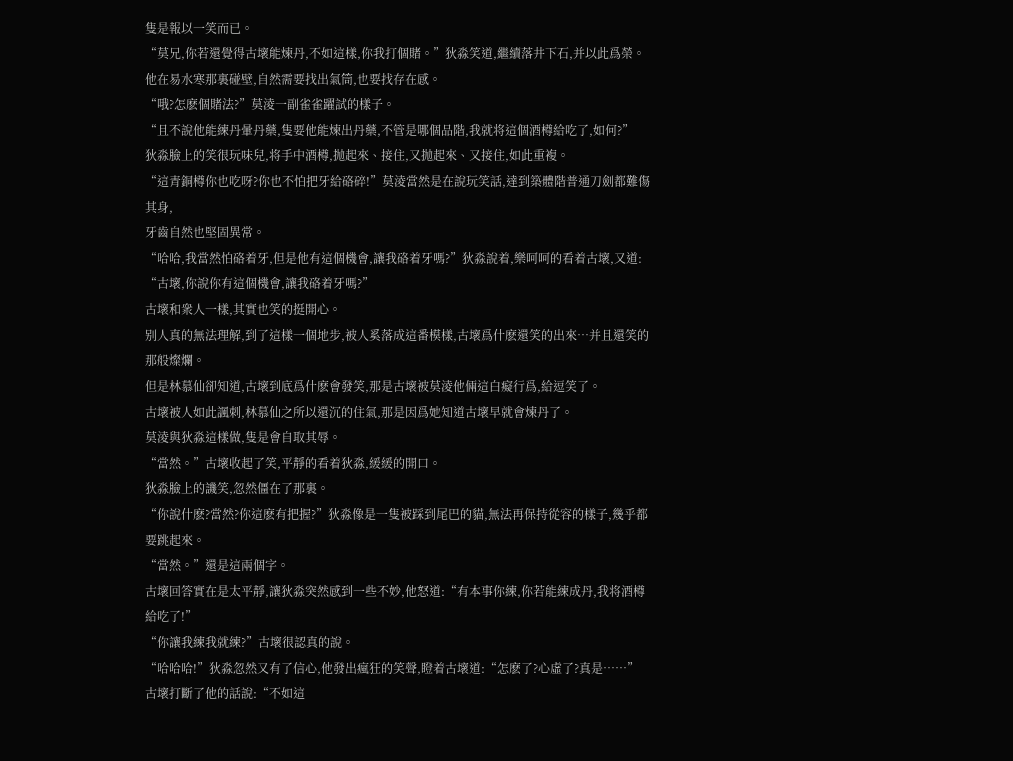隻是報以一笑而已。
“莫兄,你若還覺得古壞能煉丹,不如這樣,你我打個賭。”狄淼笑道,繼續落井下石,并以此爲榮。
他在易水寒那裏碰壁,自然需要找出氣筒,也要找存在感。
“哦?怎麽個賭法?”莫淩一副雀雀躍試的樣子。
“且不說他能練丹暈丹藥,隻要他能煉出丹藥,不管是哪個品階,我就将這個酒樽給吃了,如何?”
狄淼臉上的笑很玩味兒,将手中酒樽,抛起來、接住,又抛起來、又接住,如此重複。
“這青銅樽你也吃呀?你也不怕把牙給硌碎!”莫淩當然是在說玩笑話,達到築體階普通刀劍都難傷其身,
牙齒自然也堅固異常。
“哈哈,我當然怕硌着牙,但是他有這個機會,讓我硌着牙嗎?”狄淼說着,樂呵呵的看着古壞,又道:
“古壞,你說你有這個機會,讓我硌着牙嗎?”
古壞和衆人一樣,其實也笑的挺開心。
别人真的無法理解,到了這樣一個地步,被人奚落成這番模樣,古壞爲什麽還笑的出來…并且還笑的那般燦爛。
但是林慕仙卻知道,古壞到底爲什麽會發笑,那是古壞被莫淩他倆這白癡行爲,給逗笑了。
古壞被人如此諷刺,林慕仙之所以還沉的住氣,那是因爲她知道古壞早就會煉丹了。
莫淩與狄淼這樣做,隻是會自取其辱。
“當然。”古壞收起了笑,平靜的看着狄淼,緩緩的開口。
狄淼臉上的譏笑,忽然僵在了那裏。
“你說什麽?當然?你這麽有把握?”狄淼像是一隻被踩到尾巴的貓,無法再保持從容的樣子,幾乎都要跳起來。
“當然。”還是這兩個字。
古壞回答實在是太平靜,讓狄淼突然感到一些不妙,他怒道:“有本事你練,你若能練成丹,我将酒樽給吃了!”
“你讓我練我就練?”古壞很認真的說。
“哈哈哈!”狄淼忽然又有了信心,他發出瘋狂的笑聲,瞪着古壞道:“怎麽了?心虛了?真是……”
古壞打斷了他的話說:“不如這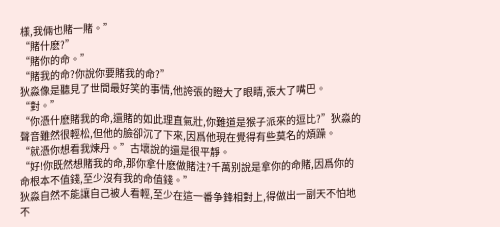樣,我倆也賭一賭。”
“賭什麽?”
“賭你的命。”
“賭我的命?你說你要賭我的命?”
狄淼像是聽見了世間最好笑的事情,他誇張的瞪大了眼睛,張大了嘴巴。
“對。”
“你憑什麽賭我的命,還賭的如此理直氣壯,你難道是猴子派來的逗比?”狄淼的聲音雖然很輕松,但他的臉卻沉了下來,因爲他現在覺得有些莫名的煩躁。
“就憑你想看我煉丹。”古壞說的還是很平靜。
“好!你既然想賭我的命,那你拿什麽做賭注?千萬别說是拿你的命賭,因爲你的命根本不值錢,至少沒有我的命值錢。”
狄淼自然不能讓自己被人看輕,至少在這一番争鋒相對上,得做出一副天不怕地不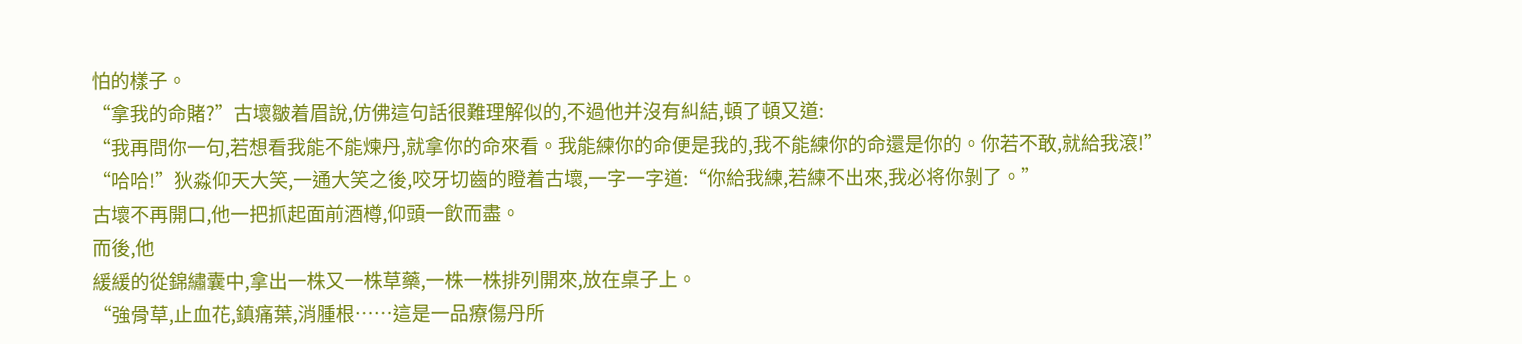怕的樣子。
“拿我的命賭?”古壞皺着眉說,仿佛這句話很難理解似的,不過他并沒有糾結,頓了頓又道:
“我再問你一句,若想看我能不能煉丹,就拿你的命來看。我能練你的命便是我的,我不能練你的命還是你的。你若不敢,就給我滾!”
“哈哈!”狄淼仰天大笑,一通大笑之後,咬牙切齒的瞪着古壞,一字一字道:“你給我練,若練不出來,我必将你剝了。”
古壞不再開口,他一把抓起面前酒樽,仰頭一飲而盡。
而後,他
緩緩的從錦繡囊中,拿出一株又一株草藥,一株一株排列開來,放在桌子上。
“強骨草,止血花,鎮痛葉,消腫根……這是一品療傷丹所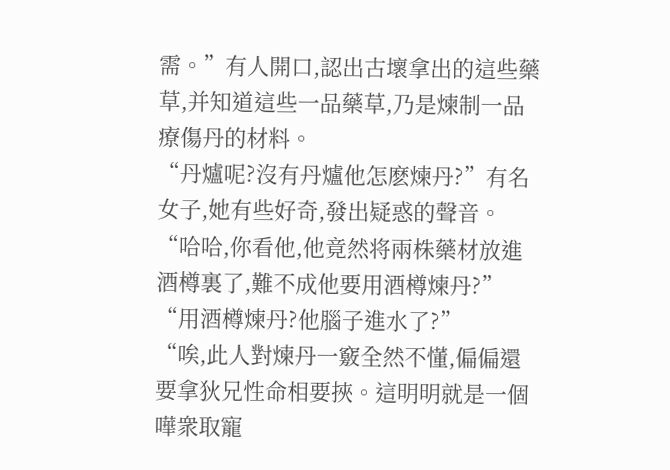需。”有人開口,認出古壞拿出的這些藥草,并知道這些一品藥草,乃是煉制一品療傷丹的材料。
“丹爐呢?沒有丹爐他怎麽煉丹?”有名女子,她有些好奇,發出疑惑的聲音。
“哈哈,你看他,他竟然将兩株藥材放進酒樽裏了,難不成他要用酒樽煉丹?”
“用酒樽煉丹?他腦子進水了?”
“唉,此人對煉丹一竅全然不懂,偏偏還要拿狄兄性命相要挾。這明明就是一個嘩衆取寵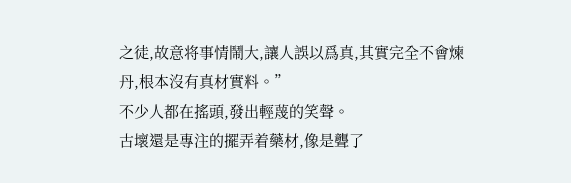之徒,故意将事情鬧大,讓人誤以爲真,其實完全不會煉丹,根本沒有真材實料。”
不少人都在搖頭,發出輕蔑的笑聲。
古壞還是專注的擺弄着藥材,像是聾了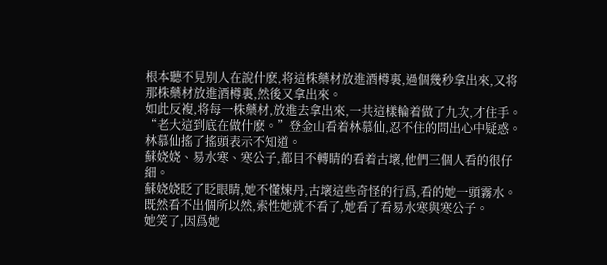根本聽不見别人在說什麽,将這株藥材放進酒樽裏,過個幾秒拿出來,又将那株藥材放進酒樽裏,然後又拿出來。
如此反複,将每一株藥材,放進去拿出來,一共這樣輪着做了九次,才住手。
“老大這到底在做什麽。”登金山看着林慕仙,忍不住的問出心中疑惑。
林慕仙搖了搖頭表示不知道。
蘇娆娆、易水寒、寒公子,都目不轉睛的看着古壞,他們三個人看的很仔細。
蘇娆娆眨了眨眼睛,她不懂煉丹,古壞這些奇怪的行爲,看的她一頭霧水。
既然看不出個所以然,索性她就不看了,她看了看易水寒與寒公子。
她笑了,因爲她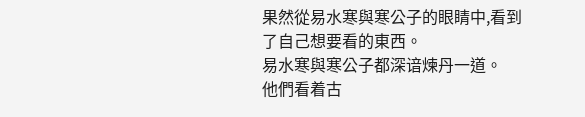果然從易水寒與寒公子的眼睛中,看到了自己想要看的東西。
易水寒與寒公子都深谙煉丹一道。
他們看着古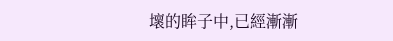壞的眸子中,已經漸漸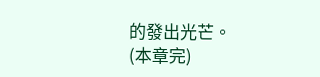的發出光芒。
(本章完)